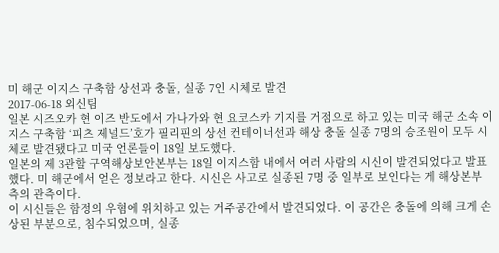미 해군 이지스 구축함 상선과 충돌, 실종 7인 시체로 발견
2017-06-18 외신팀
일본 시즈오카 현 이즈 반도에서 가나가와 현 요코스카 기지를 거점으로 하고 있는 미국 해군 소속 이지스 구축함 ‘피츠 제널드’호가 필리핀의 상선 컨테이너선과 해상 충돌 실종 7명의 승조원이 모두 시체로 발견됐다고 미국 언론들이 18일 보도했다.
일본의 제 3관할 구역해상보안본부는 18일 이지스함 내에서 여러 사람의 시신이 발견되었다고 발표했다. 미 해군에서 얻은 정보라고 한다. 시신은 사고로 실종된 7명 중 일부로 보인다는 게 해상본부 측의 관측이다.
이 시신들은 함정의 우혐에 위치하고 있는 거주공간에서 발견되었다. 이 공간은 충돌에 의해 크게 손상된 부분으로, 침수되었으며, 실종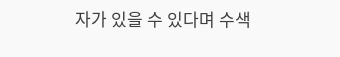자가 있을 수 있다며 수색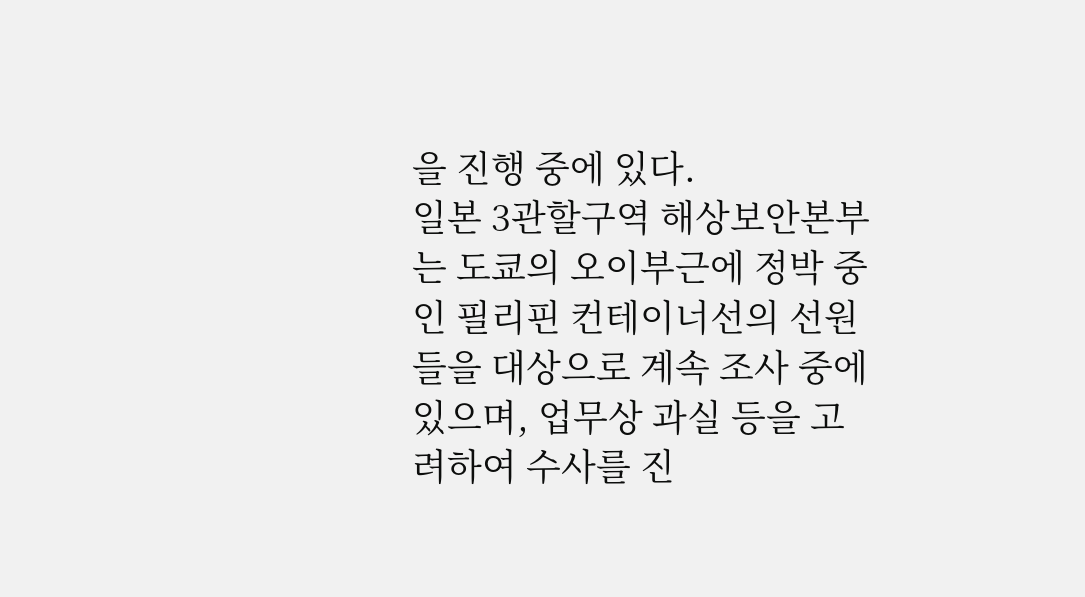을 진행 중에 있다.
일본 3관할구역 해상보안본부는 도쿄의 오이부근에 정박 중인 필리핀 컨테이너선의 선원들을 대상으로 계속 조사 중에 있으며, 업무상 과실 등을 고려하여 수사를 진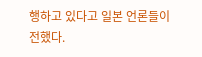행하고 있다고 일본 언론들이 전했다.